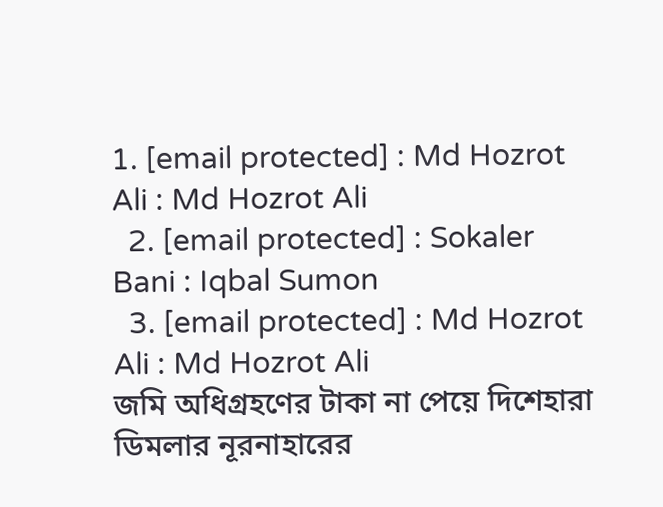1. [email protected] : Md Hozrot Ali : Md Hozrot Ali
  2. [email protected] : Sokaler Bani : Iqbal Sumon
  3. [email protected] : Md Hozrot Ali : Md Hozrot Ali
জমি অধিগ্রহণের টাকা না পেয়ে দিশেহারা ডিমলার নূরনাহারের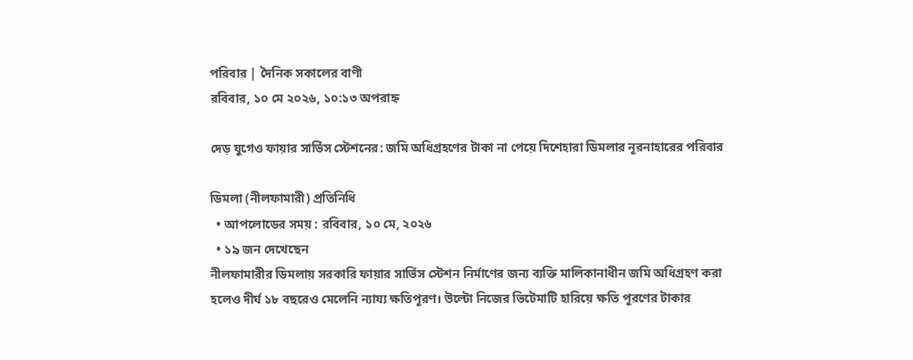পরিবার | দৈনিক সকালের বাণী
রবিবার, ১০ মে ২০২৬, ১০:১৩ অপরাহ্ন

দেড় যুগেও ফায়ার সার্ভিস স্টেশনের: জমি অধিগ্রহণের টাকা না পেয়ে দিশেহারা ডিমলার নূরনাহারের পরিবার

ডিমলা (নীলফামারী) প্রতিনিধি
  • আপলোডের সময় : রবিবার, ১০ মে, ২০২৬
  • ১৯ জন দেখেছেন
নীলফামারীর ডিমলায় সরকারি ফায়ার সার্ভিস স্টেশন নির্মাণের জন্য ব্যক্তি মালিকানাধীন জমি অধিগ্রহণ করা হলেও দীর্ঘ ১৮ বছরেও মেলেনি ন্যায্য ক্ষতিপূরণ। উল্টো নিজের ভিটেমাটি হারিয়ে ক্ষতি পূরণের টাকার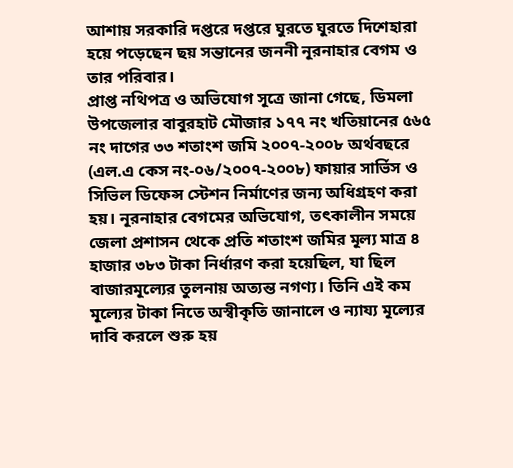আশায় সরকারি দপ্তরে দপ্তরে ঘুরতে ঘুরতে দিশেহারা হয়ে পড়েছেন ছয় সন্তানের জননী নূরনাহার বেগম ও তার পরিবার।
প্রাপ্ত নথিপত্র ও অভিযোগ সূত্রে জানা গেছে, ডিমলা উপজেলার বাবুরহাট মৌজার ১৭৭ নং খতিয়ানের ৫৬৫ নং দাগের ৩৩ শতাংশ জমি ২০০৭-২০০৮ অর্থবছরে (এল.এ কেস নং-০৬/২০০৭-২০০৮) ফায়ার সার্ভিস ও সিভিল ডিফেন্স স্টেশন নির্মাণের জন্য অধিগ্রহণ করা হয়। নূরনাহার বেগমের অভিযোগ, তৎকালীন সময়ে জেলা প্রশাসন থেকে প্রতি শতাংশ জমির মূল্য মাত্র ৪ হাজার ৩৮৩ টাকা নির্ধারণ করা হয়েছিল, যা ছিল বাজারমূল্যের তুলনায় অত্যন্ত নগণ্য। তিনি এই কম মূল্যের টাকা নিতে অস্বীকৃতি জানালে ও ন্যায্য মূল্যের দাবি করলে শুরু হয়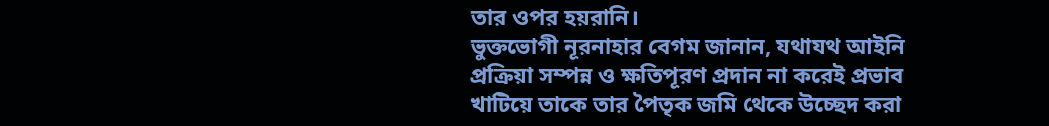তার ওপর হয়রানি।
ভুক্তভোগী নূরনাহার বেগম জানান, যথাযথ আইনি প্রক্রিয়া সম্পন্ন ও ক্ষতিপূরণ প্রদান না করেই প্রভাব খাটিয়ে তাকে তার পৈতৃক জমি থেকে উচ্ছেদ করা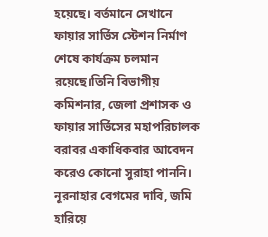হয়েছে। বর্তমানে সেখানে ফায়ার সার্ভিস স্টেশন নির্মাণ শেষে কার্যক্রম চলমান রয়েছে।তিনি বিভাগীয় কমিশনার, জেলা প্রশাসক ও ফায়ার সার্ভিসের মহাপরিচালক বরাবর একাধিকবার আবেদন করেও কোনো সুরাহা পাননি। নূরনাহার বেগমের দাবি, জমি হারিয়ে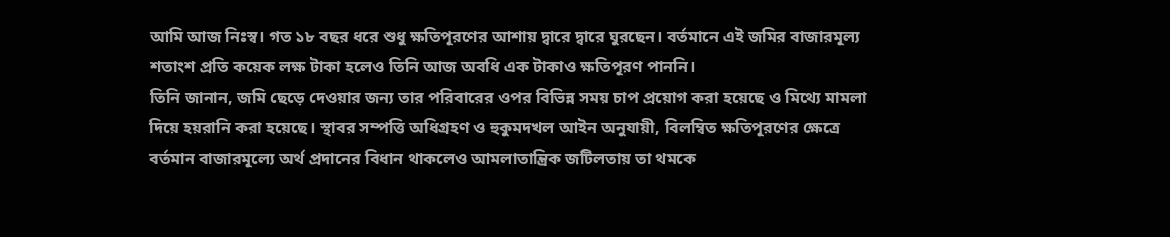আমি আজ নিঃস্ব। গত ১৮ বছর ধরে শুধু ক্ষতিপূরণের আশায় দ্বারে দ্বারে ঘুরছেন। বর্তমানে এই জমির বাজারমূল্য শতাংশ প্রতি কয়েক লক্ষ টাকা হলেও তিনি আজ অবধি এক টাকাও ক্ষতিপূরণ পাননি।
তিনি জানান, জমি ছেড়ে দেওয়ার জন্য তার পরিবারের ওপর বিভিন্ন সময় চাপ প্রয়োগ করা হয়েছে ও মিথ্যে মামলা দিয়ে হয়রানি করা হয়েছে। স্থাবর সম্পত্তি অধিগ্রহণ ও হুকুমদখল আইন অনুযায়ী, বিলম্বিত ক্ষতিপূরণের ক্ষেত্রে বর্তমান বাজারমূল্যে অর্থ প্রদানের বিধান থাকলেও আমলাতান্ত্রিক জটিলতায় তা থমকে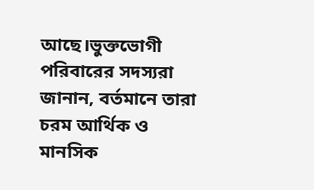আছে।ভুক্তভোগী পরিবারের সদস্যরা জানান, বর্তমানে তারা চরম আর্থিক ও মানসিক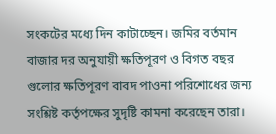সংকটের মধ্যে দিন কাটাচ্ছেন। জমির বর্তমান বাজার দর অনুযায়ী ক্ষতিপূরণ ও বিগত বছর গুলোর ক্ষতিপূরণ বাবদ পাওনা পরিশোধের জন্য সংশ্লিষ্ট কর্তৃপক্ষের সুদৃষ্টি কামনা করেছেন তারা।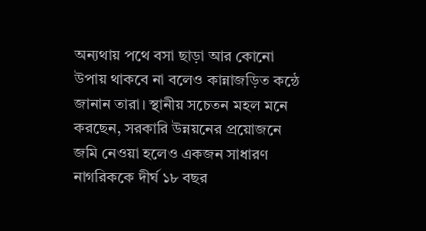অন্যথায় পথে বসা ছাড়া আর কোনো উপায় থাকবে না বলেও কান্নাজড়িত কন্ঠে জানান তারা। স্থানীয় সচেতন মহল মনে করছেন, সরকারি উন্নয়নের প্রয়োজনে জমি নেওয়া হলেও একজন সাধারণ নাগরিককে দীর্ঘ ১৮ বছর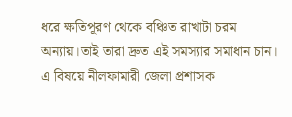ধরে ক্ষতিপূরণ থেকে বঞ্চিত রাখাটা চরম অন্যায়।তাই তারা দ্রুত এই সমস্যার সমাধান চান।
এ বিষয়ে নীলফামারী জেলা প্রশাসক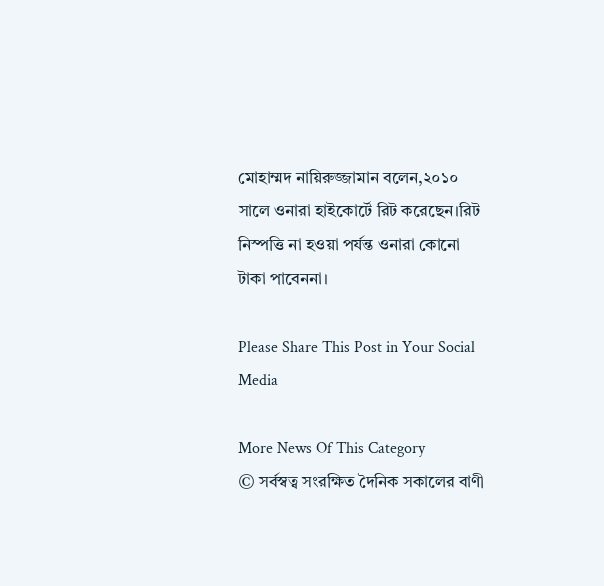মোহাম্মদ নায়িরুজ্জামান বলেন,২০১০ সালে ওনারা হাইকোর্টে রিট করেছেন।রিট নিস্পত্তি না হওয়া পর্যন্ত ওনারা কোনো টাকা পাবেননা।

Please Share This Post in Your Social Media

More News Of This Category
© সর্বস্বত্ব সংরক্ষিত দৈনিক সকালের বাণী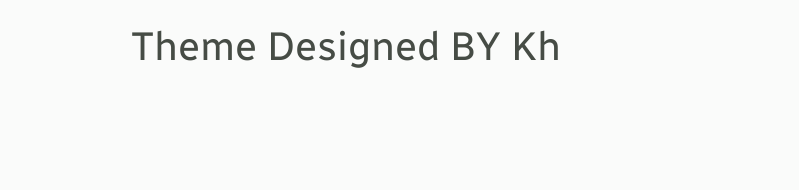Theme Designed BY Kh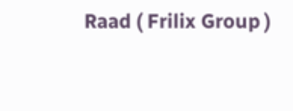Raad ( Frilix Group )